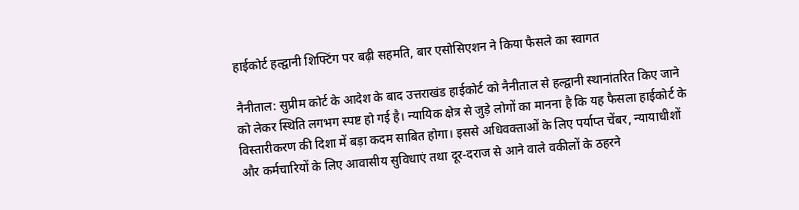हाईकोर्ट हल्द्वानी शिफ्टिंग पर बढ़ी सहमति, बार एसोसिएशन ने किया फैसले का स्वागत

नैनीताल: सुप्रीम कोर्ट के आदेश के बाद उत्तराखंड हाईकोर्ट को नैनीताल से हल्द्वानी स्थानांतरित किए जाने को लेकर स्थिति लगभग स्पष्ट हो गई है। न्यायिक क्षेत्र से जुड़े लोगों का मानना है कि यह फैसला हाईकोर्ट के विस्तारीकरण की दिशा में बड़ा कदम साबित होगा। इससे अधिवक्ताओं के लिए पर्याप्त चेंबर, न्यायाधीशों और कर्मचारियों के लिए आवासीय सुविधाएं तथा दूर-दराज से आने वाले वकीलों के ठहरने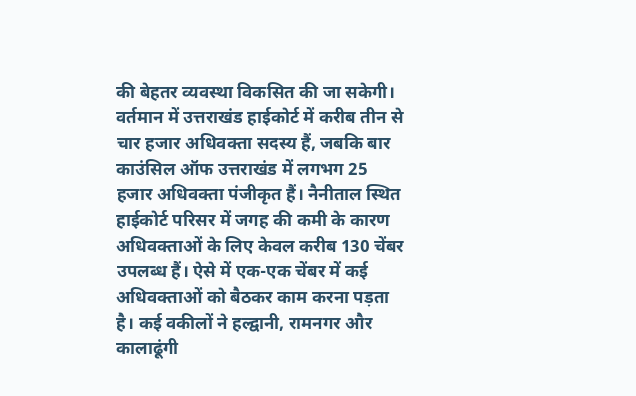की बेहतर व्यवस्था विकसित की जा सकेगी।
वर्तमान में उत्तराखंड हाईकोर्ट में करीब तीन से चार हजार अधिवक्ता सदस्य हैं, जबकि बार काउंसिल ऑफ उत्तराखंड में लगभग 25 हजार अधिवक्ता पंजीकृत हैं। नैनीताल स्थित हाईकोर्ट परिसर में जगह की कमी के कारण अधिवक्ताओं के लिए केवल करीब 130 चेंबर उपलब्ध हैं। ऐसे में एक-एक चेंबर में कई अधिवक्ताओं को बैठकर काम करना पड़ता है। कई वकीलों ने हल्द्वानी, रामनगर और कालाढूंगी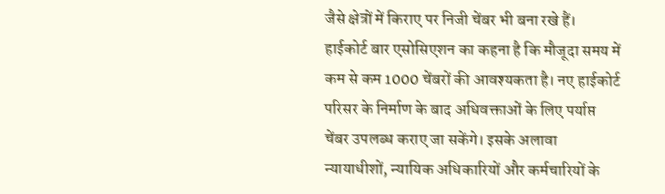जैसे क्षेत्रों में किराए पर निजी चेंबर भी बना रखे हैं।
हाईकोर्ट बार एसोसिएशन का कहना है कि मौजूदा समय में कम से कम 1000 चेंबरों की आवश्यकता है। नए हाईकोर्ट परिसर के निर्माण के बाद अधिवक्ताओं के लिए पर्याप्त चेंबर उपलब्ध कराए जा सकेंगे। इसके अलावा न्यायाधीशों, न्यायिक अधिकारियों और कर्मचारियों के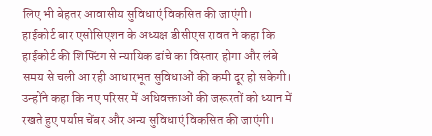लिए भी बेहतर आवासीय सुविधाएं विकसित की जाएंगी।
हाईकोर्ट बार एसोसिएशन के अध्यक्ष डीसीएस रावत ने कहा कि हाईकोर्ट की शिफ्टिंग से न्यायिक ढांचे का विस्तार होगा और लंबे समय से चली आ रही आधारभूत सुविधाओं की कमी दूर हो सकेगी। उन्होंने कहा कि नए परिसर में अधिवक्ताओं की जरूरतों को ध्यान में रखते हुए पर्याप्त चेंबर और अन्य सुविधाएं विकसित की जाएंगी।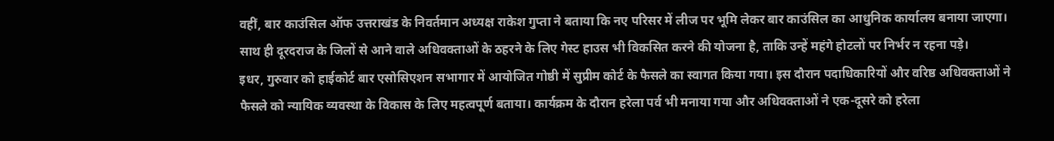वहीं, बार काउंसिल ऑफ उत्तराखंड के निवर्तमान अध्यक्ष राकेश गुप्ता ने बताया कि नए परिसर में लीज पर भूमि लेकर बार काउंसिल का आधुनिक कार्यालय बनाया जाएगा। साथ ही दूरदराज के जिलों से आने वाले अधिवक्ताओं के ठहरने के लिए गेस्ट हाउस भी विकसित करने की योजना है, ताकि उन्हें महंगे होटलों पर निर्भर न रहना पड़े।
इधर, गुरुवार को हाईकोर्ट बार एसोसिएशन सभागार में आयोजित गोष्ठी में सुप्रीम कोर्ट के फैसले का स्वागत किया गया। इस दौरान पदाधिकारियों और वरिष्ठ अधिवक्ताओं ने फैसले को न्यायिक व्यवस्था के विकास के लिए महत्वपूर्ण बताया। कार्यक्रम के दौरान हरेला पर्व भी मनाया गया और अधिवक्ताओं ने एक-दूसरे को हरेला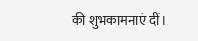की शुभकामनाएं दीं।